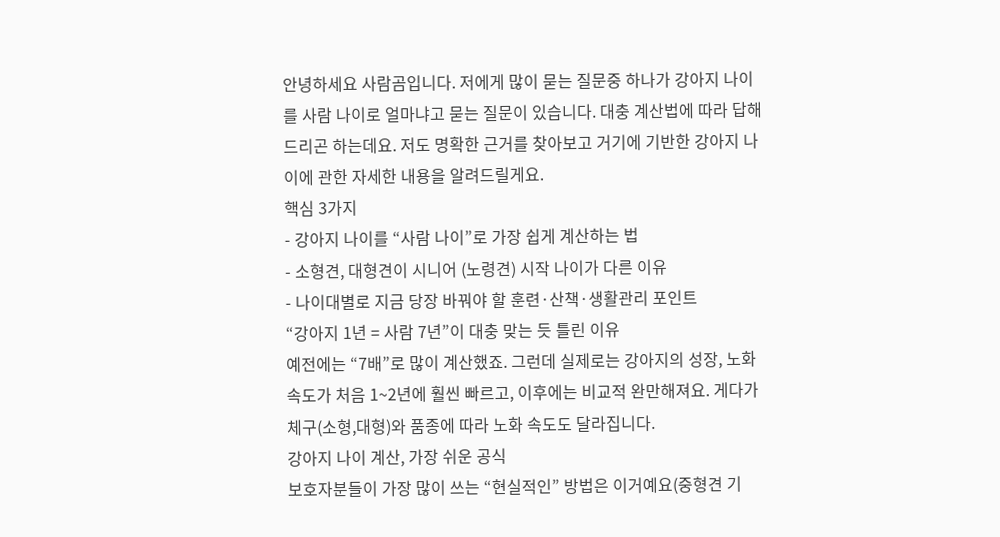안녕하세요 사람곰입니다. 저에게 많이 묻는 질문중 하나가 강아지 나이를 사람 나이로 얼마냐고 묻는 질문이 있습니다. 대충 계산법에 따라 답해 드리곤 하는데요. 저도 명확한 근거를 찾아보고 거기에 기반한 강아지 나이에 관한 자세한 내용을 알려드릴게요.
핵심 3가지
- 강아지 나이를 “사람 나이”로 가장 쉽게 계산하는 법
- 소형견, 대형견이 시니어 (노령견) 시작 나이가 다른 이유
- 나이대별로 지금 당장 바꿔야 할 훈련·산책·생활관리 포인트
“강아지 1년 = 사람 7년”이 대충 맞는 듯 틀린 이유
예전에는 “7배”로 많이 계산했죠. 그런데 실제로는 강아지의 성장, 노화 속도가 처음 1~2년에 훨씬 빠르고, 이후에는 비교적 완만해져요. 게다가 체구(소형,대형)와 품종에 따라 노화 속도도 달라집니다.
강아지 나이 계산, 가장 쉬운 공식
보호자분들이 가장 많이 쓰는 “현실적인” 방법은 이거예요(중형견 기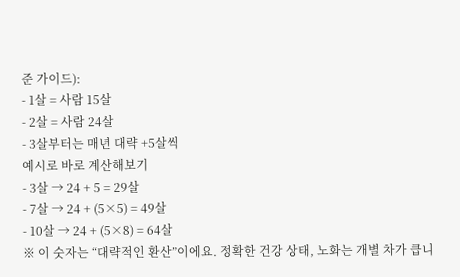준 가이드):
- 1살 = 사람 15살
- 2살 = 사람 24살
- 3살부터는 매년 대략 +5살씩
예시로 바로 계산해보기
- 3살 → 24 + 5 = 29살
- 7살 → 24 + (5×5) = 49살
- 10살 → 24 + (5×8) = 64살
※ 이 숫자는 “대략적인 환산”이에요. 정확한 건강 상태, 노화는 개별 차가 큽니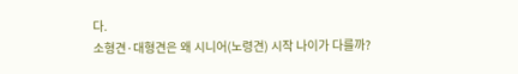다.
소형견·대형견은 왜 시니어(노령견) 시작 나이가 다를까?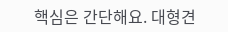핵심은 간단해요. 대형견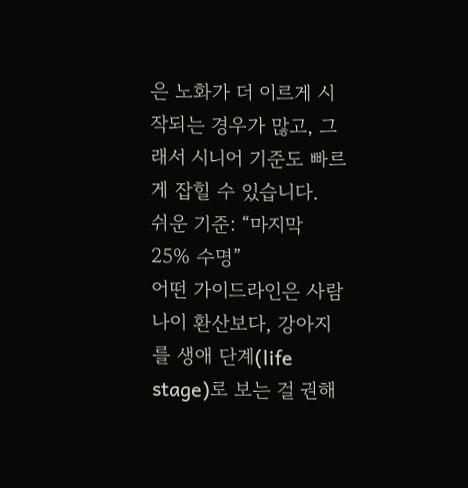은 노화가 더 이르게 시작되는 경우가 많고, 그래서 시니어 기준도 빠르게 잡힐 수 있습니다.
쉬운 기준: “마지막 25% 수명”
어떤 가이드라인은 사람나이 환산보다, 강아지를 생애 단계(life stage)로 보는 걸 권해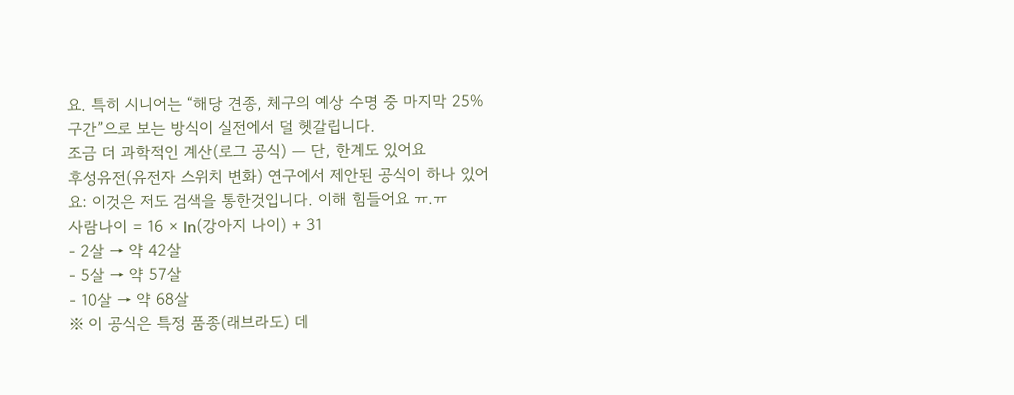요. 특히 시니어는 “해당 견종, 체구의 예상 수명 중 마지막 25% 구간”으로 보는 방식이 실전에서 덜 헷갈립니다.
조금 더 과학적인 계산(로그 공식) — 단, 한계도 있어요
후성유전(유전자 스위치 변화) 연구에서 제안된 공식이 하나 있어요: 이것은 저도 검색을 통한것입니다. 이해 힘들어요 ㅠ.ㅠ
사람나이 = 16 × ln(강아지 나이) + 31
- 2살 → 약 42살
- 5살 → 약 57살
- 10살 → 약 68살
※ 이 공식은 특정 품종(래브라도) 데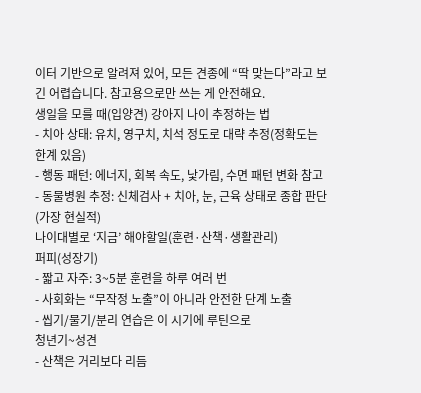이터 기반으로 알려져 있어, 모든 견종에 “딱 맞는다”라고 보긴 어렵습니다. 참고용으로만 쓰는 게 안전해요.
생일을 모를 때(입양견) 강아지 나이 추정하는 법
- 치아 상태: 유치, 영구치, 치석 정도로 대략 추정(정확도는 한계 있음)
- 행동 패턴: 에너지, 회복 속도, 낯가림, 수면 패턴 변화 참고
- 동물병원 추정: 신체검사 + 치아, 눈, 근육 상태로 종합 판단(가장 현실적)
나이대별로 ‘지금’ 해야할일(훈련·산책·생활관리)
퍼피(성장기)
- 짧고 자주: 3~5분 훈련을 하루 여러 번
- 사회화는 “무작정 노출”이 아니라 안전한 단계 노출
- 씹기/물기/분리 연습은 이 시기에 루틴으로
청년기~성견
- 산책은 거리보다 리듬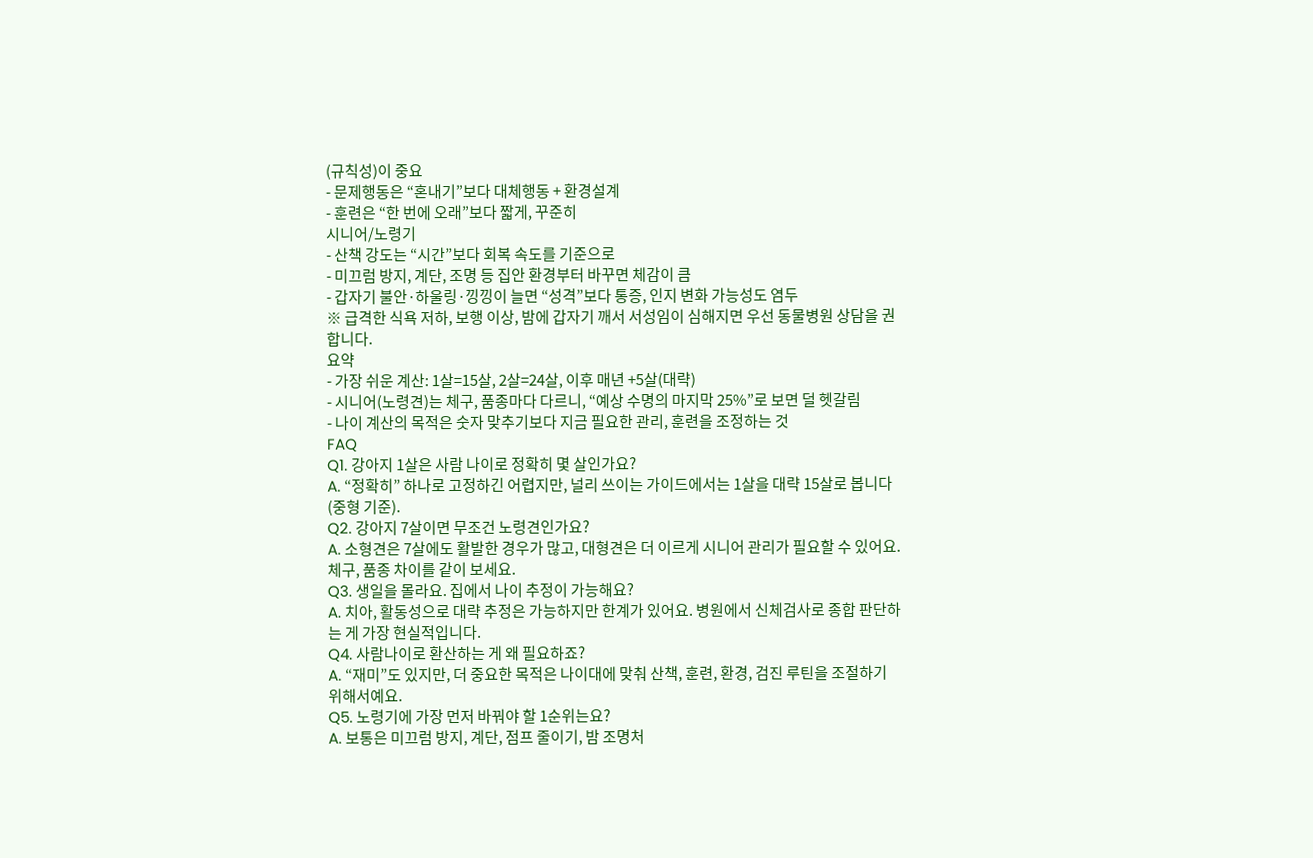(규칙성)이 중요
- 문제행동은 “혼내기”보다 대체행동 + 환경설계
- 훈련은 “한 번에 오래”보다 짧게, 꾸준히
시니어/노령기
- 산책 강도는 “시간”보다 회복 속도를 기준으로
- 미끄럼 방지, 계단, 조명 등 집안 환경부터 바꾸면 체감이 큼
- 갑자기 불안·하울링·낑낑이 늘면 “성격”보다 통증, 인지 변화 가능성도 염두
※ 급격한 식욕 저하, 보행 이상, 밤에 갑자기 깨서 서성임이 심해지면 우선 동물병원 상담을 권합니다.
요약
- 가장 쉬운 계산: 1살=15살, 2살=24살, 이후 매년 +5살(대략)
- 시니어(노령견)는 체구, 품종마다 다르니, “예상 수명의 마지막 25%”로 보면 덜 헷갈림
- 나이 계산의 목적은 숫자 맞추기보다 지금 필요한 관리, 훈련을 조정하는 것
FAQ
Q1. 강아지 1살은 사람 나이로 정확히 몇 살인가요?
A. “정확히” 하나로 고정하긴 어렵지만, 널리 쓰이는 가이드에서는 1살을 대략 15살로 봅니다(중형 기준).
Q2. 강아지 7살이면 무조건 노령견인가요?
A. 소형견은 7살에도 활발한 경우가 많고, 대형견은 더 이르게 시니어 관리가 필요할 수 있어요. 체구, 품종 차이를 같이 보세요.
Q3. 생일을 몰라요. 집에서 나이 추정이 가능해요?
A. 치아, 활동성으로 대략 추정은 가능하지만 한계가 있어요. 병원에서 신체검사로 종합 판단하는 게 가장 현실적입니다.
Q4. 사람나이로 환산하는 게 왜 필요하죠?
A. “재미”도 있지만, 더 중요한 목적은 나이대에 맞춰 산책, 훈련, 환경, 검진 루틴을 조절하기 위해서예요.
Q5. 노령기에 가장 먼저 바꿔야 할 1순위는요?
A. 보통은 미끄럼 방지, 계단, 점프 줄이기, 밤 조명처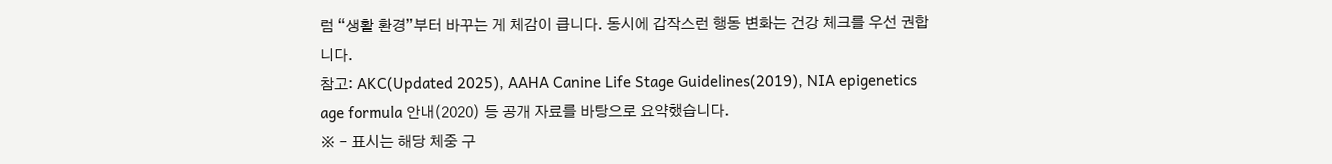럼 “생활 환경”부터 바꾸는 게 체감이 큽니다. 동시에 갑작스런 행동 변화는 건강 체크를 우선 권합니다.
참고: AKC(Updated 2025), AAHA Canine Life Stage Guidelines(2019), NIA epigenetics age formula 안내(2020) 등 공개 자료를 바탕으로 요약했습니다.
※ – 표시는 해당 체중 구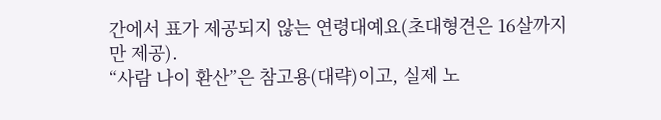간에서 표가 제공되지 않는 연령대예요(초대형견은 16살까지만 제공).
“사람 나이 환산”은 참고용(대략)이고, 실제 노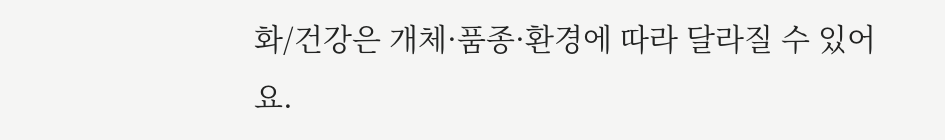화/건강은 개체·품종·환경에 따라 달라질 수 있어요.